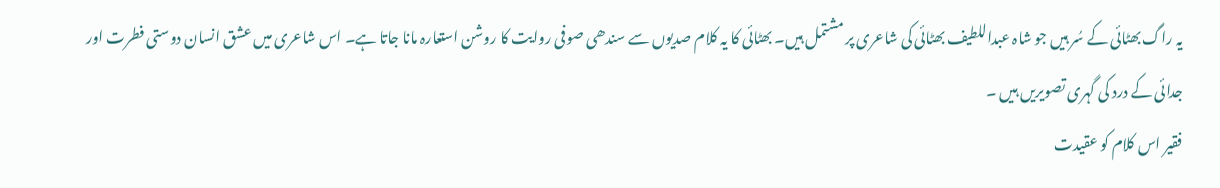یہ راگ بھٹائی کے سُر ہیں جو شاہ عبداللطیف بھٹائی کی شاعری پر مشتمل ہیں۔ بھٹائی کا یہ کلام صدیوں سے سندھی صوفی روایت کا روشن استعارہ مانا جاتا ہے۔ اس شاعری میں عشق انسان دوستی فطرت اور جدائی کے درد کی گہری تصویریں ہیں ۔
فقیر اس کلام کو عقیدت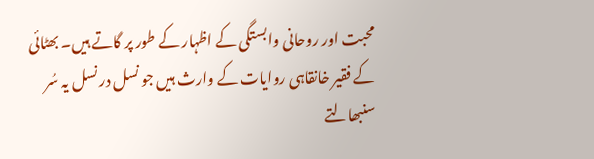محبت اور روحانی وابستگی کے اظہار کے طور پر گاتے ہیں۔ بھٹائی کے فقیر خانقاہی روایات کے وارث ہیں جو نسل در نسل یہ سُر سنبھالتے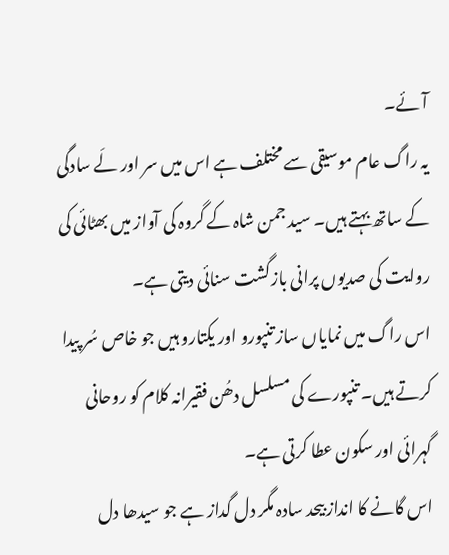آئے۔
یہ راگ عام موسیقی سے مختلف ہے اس میں سر اور لَے سادگی کے ساتھ بہتے ہیں۔ سید جمن شاہ کے گروہ کی آواز میں بھٹائی کی روایت کی صدیوں پرانی بازگشت سنائی دیتی ہے۔
اس راگ میں نمایاں ساز تنپورو اور یکتارو ہیں جو خاص سُر پیدا کرتے ہیں۔ تنپورے کی مسلسل دھُن فقیرانہ کلام کو روحانی گہرائی اور سکون عطا کرتی ہے۔
اس گانے کا انداز بیحد سادہ مگر دل گداز ہے جو سیدھا دل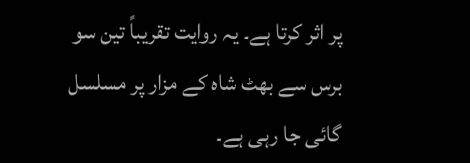پر اثر کرتا ہے۔ یہ روایت تقریباً تین سو برس سے بھٹ شاہ کے مزار پر مسلسل گائی جا رہی ہے۔